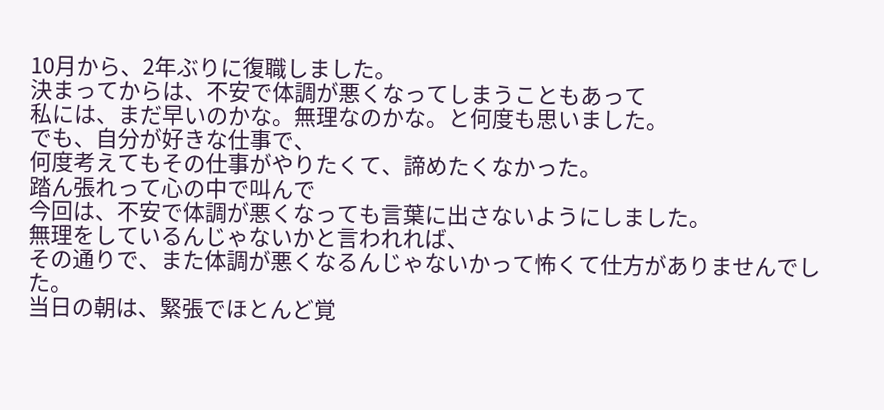10月から、2年ぶりに復職しました。
決まってからは、不安で体調が悪くなってしまうこともあって
私には、まだ早いのかな。無理なのかな。と何度も思いました。
でも、自分が好きな仕事で、
何度考えてもその仕事がやりたくて、諦めたくなかった。
踏ん張れって心の中で叫んで
今回は、不安で体調が悪くなっても言葉に出さないようにしました。
無理をしているんじゃないかと言われれば、
その通りで、また体調が悪くなるんじゃないかって怖くて仕方がありませんでした。
当日の朝は、緊張でほとんど覚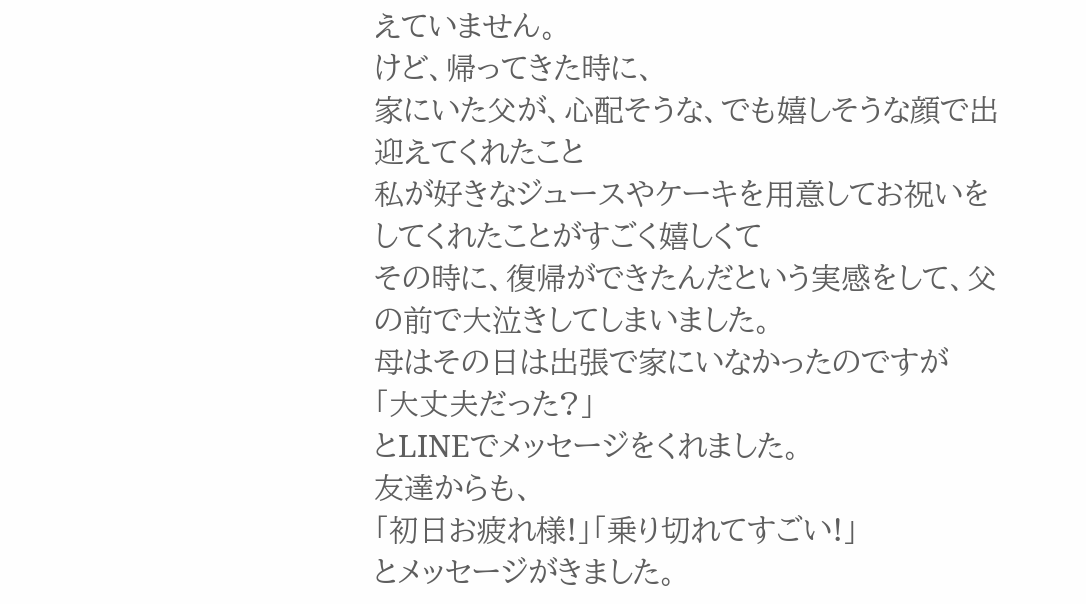えていません。
けど、帰ってきた時に、
家にいた父が、心配そうな、でも嬉しそうな顔で出迎えてくれたこと
私が好きなジュースやケーキを用意してお祝いをしてくれたことがすごく嬉しくて
その時に、復帰ができたんだという実感をして、父の前で大泣きしてしまいました。
母はその日は出張で家にいなかったのですが
「大丈夫だった?」
とLINEでメッセージをくれました。
友達からも、
「初日お疲れ様!」「乗り切れてすごい!」
とメッセージがきました。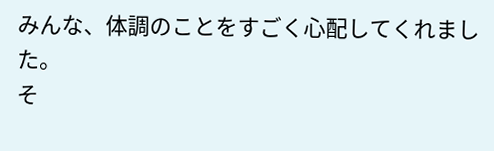みんな、体調のことをすごく心配してくれました。
そ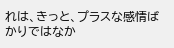れは、きっと、プラスな感情ばかりではなか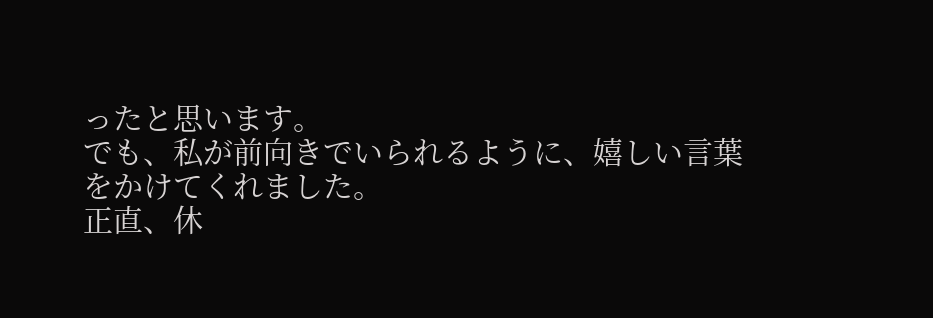ったと思います。
でも、私が前向きでいられるように、嬉しい言葉をかけてくれました。
正直、休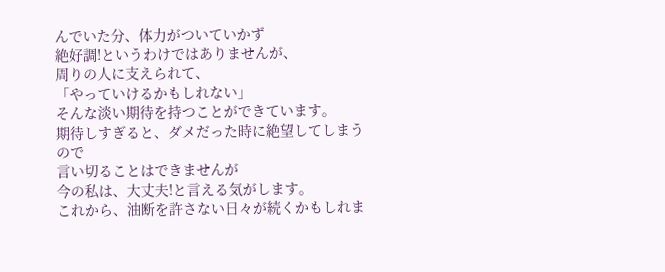んでいた分、体力がついていかず
絶好調!というわけではありませんが、
周りの人に支えられて、
「やっていけるかもしれない」
そんな淡い期待を持つことができています。
期待しすぎると、ダメだった時に絶望してしまうので
言い切ることはできませんが
今の私は、大丈夫!と言える気がします。
これから、油断を許さない日々が続くかもしれま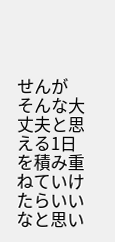せんが
そんな大丈夫と思える1日を積み重ねていけたらいいなと思い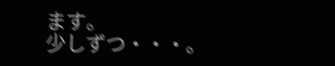ます。
少しずつ・・・。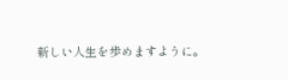新しい人生を歩めますように。